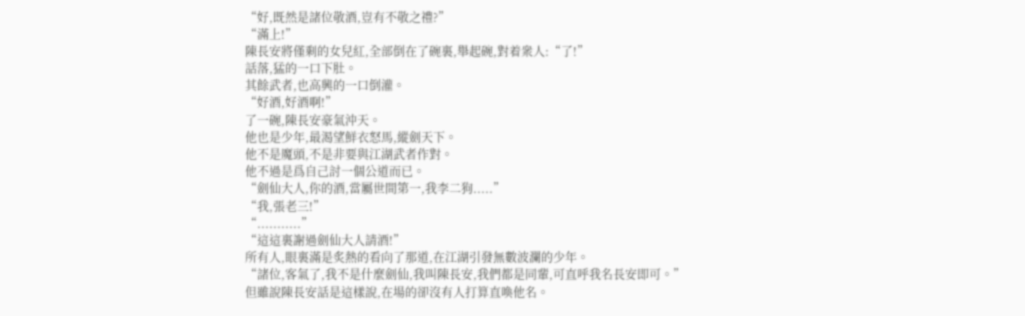“好,既然是諸位敬酒,豈有不敬之禮?”
“滿上!”
陳長安將僅剩的女兒紅,全部倒在了碗裏,舉起碗,對着衆人:“了!”
話落,猛的一口下肚。
其餘武者,也高興的一口倒灌。
“好酒,好酒啊!”
了一碗,陳長安豪氣沖天。
他也是少年,最渴望鮮衣怒馬,縱劍天下。
他不是魔頭,不是非要與江湖武者作對。
他不過是爲自己討一個公道而已。
“劍仙大人,你的酒,當屬世間第一,我李二狗.....”
“我,張老三!”
“...........”
“這這裏謝過劍仙大人請酒!”
所有人,眼裏滿是炙熱的看向了那道,在江湖引發無數波瀾的少年。
“諸位,客氣了,我不是什麼劍仙,我叫陳長安,我們都是同輩,可直呼我名長安即可。”
但雖說陳長安話是這樣說,在場的卻沒有人打算直喚他名。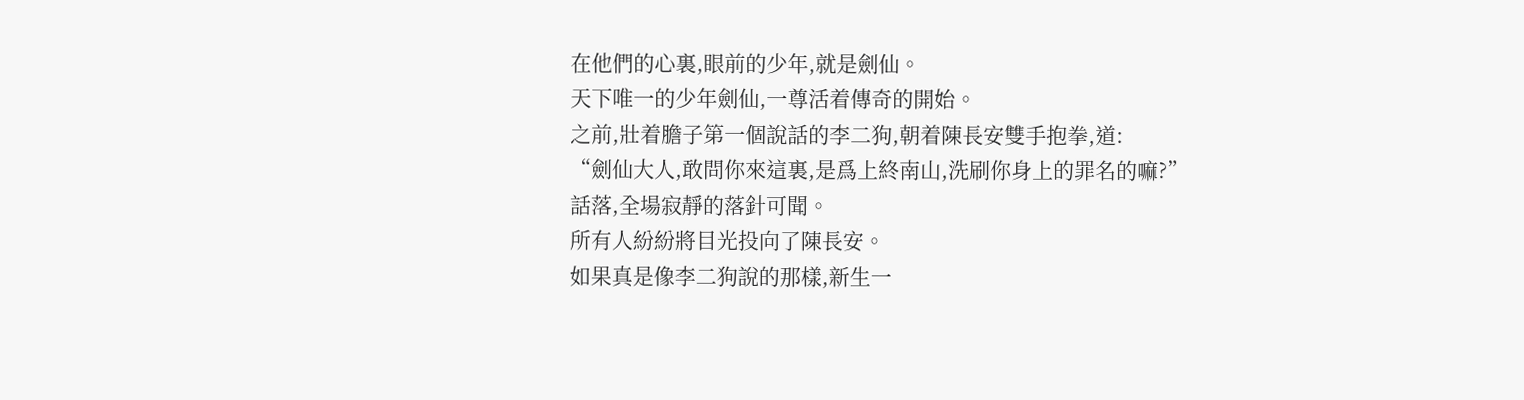在他們的心裏,眼前的少年,就是劍仙。
天下唯一的少年劍仙,一尊活着傳奇的開始。
之前,壯着膽子第一個說話的李二狗,朝着陳長安雙手抱拳,道:
“劍仙大人,敢問你來這裏,是爲上終南山,洗刷你身上的罪名的嘛?”
話落,全場寂靜的落針可聞。
所有人紛紛將目光投向了陳長安。
如果真是像李二狗說的那樣,新生一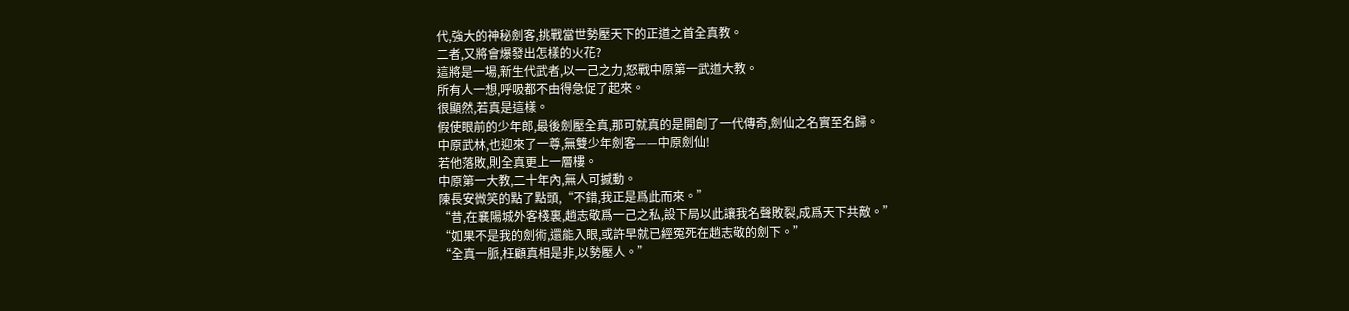代,強大的神秘劍客,挑戰當世勢壓天下的正道之首全真教。
二者,又將會爆發出怎樣的火花?
這將是一場,新生代武者,以一己之力,怒戰中原第一武道大教。
所有人一想,呼吸都不由得急促了起來。
很顯然,若真是這樣。
假使眼前的少年郎,最後劍壓全真,那可就真的是開創了一代傳奇,劍仙之名實至名歸。
中原武林,也迎來了一尊,無雙少年劍客——中原劍仙!
若他落敗,則全真更上一層樓。
中原第一大教,二十年內,無人可撼動。
陳長安微笑的點了點頭,“不錯,我正是爲此而來。”
“昔,在襄陽城外客棧裏,趙志敬爲一己之私,設下局以此讓我名聲敗裂,成爲天下共敵。”
“如果不是我的劍術,還能入眼,或許早就已經冤死在趙志敬的劍下。”
“全真一脈,枉顧真相是非,以勢壓人。”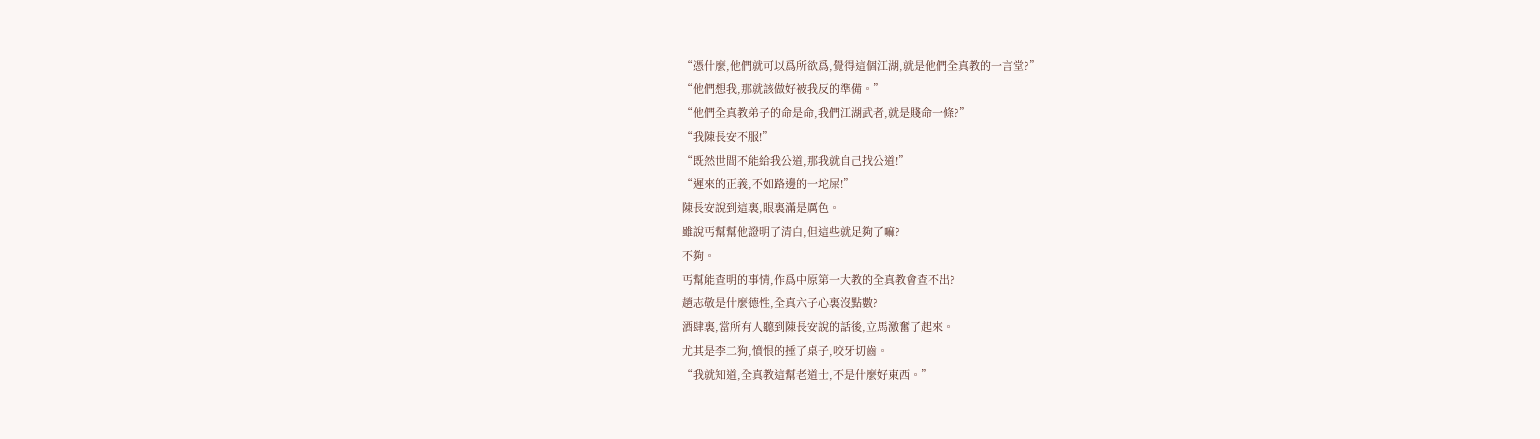“憑什麼,他們就可以爲所欲爲,覺得這個江湖,就是他們全真教的一言堂?”
“他們想我,那就該做好被我反的準備。”
“他們全真教弟子的命是命,我們江湖武者,就是賤命一條?”
“我陳長安不服!”
“既然世間不能給我公道,那我就自己找公道!”
“遲來的正義,不如路邊的一坨屎!”
陳長安說到這裏,眼裏滿是厲色。
雖說丐幫幫他證明了清白,但這些就足夠了嘛?
不夠。
丐幫能查明的事情,作爲中原第一大教的全真教會查不出?
趙志敬是什麼德性,全真六子心裏沒點數?
酒肆裏,當所有人聽到陳長安說的話後,立馬激奮了起來。
尤其是李二狗,憤恨的捶了桌子,咬牙切齒。
“我就知道,全真教這幫老道士,不是什麼好東西。”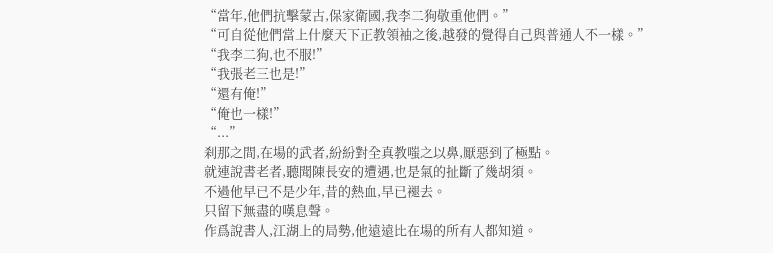“當年,他們抗擊蒙古,保家衛國,我李二狗敬重他們。”
“可自從他們當上什麼天下正教領袖之後,越發的覺得自己與普通人不一樣。”
“我李二狗,也不服!”
“我張老三也是!”
“還有俺!”
“俺也一樣!”
“...”
刹那之間,在場的武者,紛紛對全真教嗤之以鼻,厭惡到了極點。
就連說書老者,聽聞陳長安的遭遇,也是氣的扯斷了幾胡須。
不過他早已不是少年,昔的熱血,早已褪去。
只留下無盡的嘆息聲。
作爲說書人,江湖上的局勢,他遠遠比在場的所有人都知道。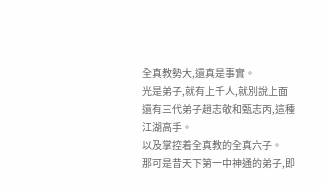全真教勢大,還真是事實。
光是弟子,就有上千人,就別說上面還有三代弟子趙志敬和甄志丙,這種江湖高手。
以及掌控着全真教的全真六子。
那可是昔天下第一中神通的弟子,即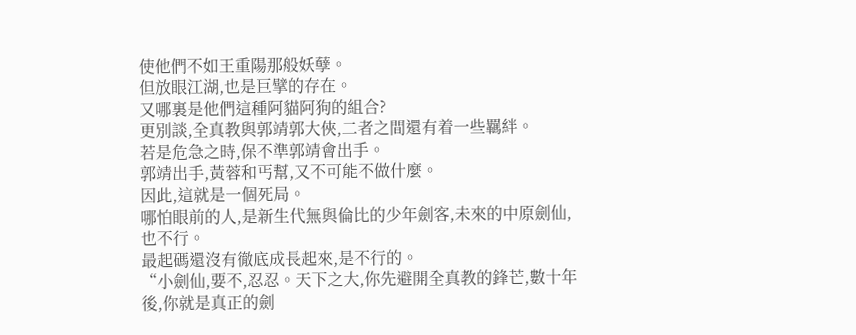使他們不如王重陽那般妖孽。
但放眼江湖,也是巨擘的存在。
又哪裏是他們這種阿貓阿狗的組合?
更別談,全真教與郭靖郭大俠,二者之間還有着一些羈絆。
若是危急之時,保不準郭靖會出手。
郭靖出手,黃蓉和丐幫,又不可能不做什麼。
因此,這就是一個死局。
哪怕眼前的人,是新生代無與倫比的少年劍客,未來的中原劍仙,也不行。
最起碼還沒有徹底成長起來,是不行的。
“小劍仙,要不,忍忍。天下之大,你先避開全真教的鋒芒,數十年後,你就是真正的劍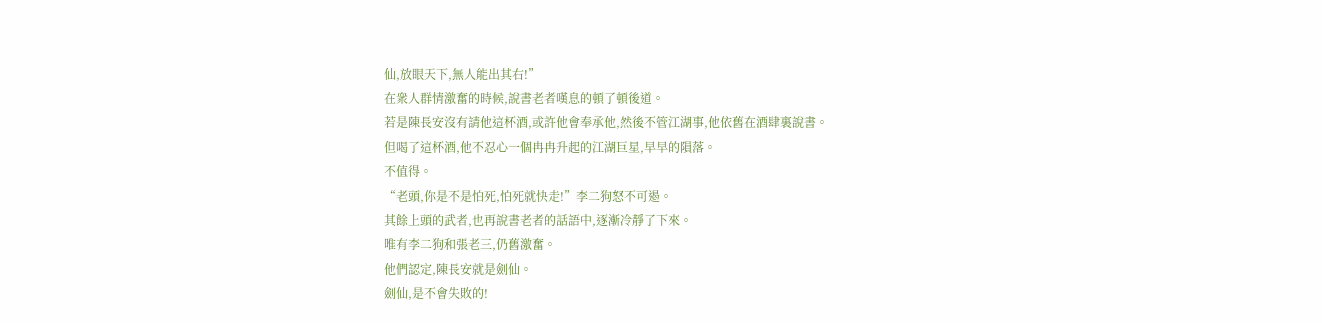仙,放眼天下,無人能出其右!”
在衆人群情激奮的時候,說書老者嘆息的頓了頓後道。
若是陳長安沒有請他這杯酒,或許他會奉承他,然後不管江湖事,他依舊在酒肆裏說書。
但喝了這杯酒,他不忍心一個冉冉升起的江湖巨星,早早的隕落。
不值得。
“老頭,你是不是怕死,怕死就快走!”李二狗怒不可遏。
其餘上頭的武者,也再說書老者的話語中,逐漸冷靜了下來。
唯有李二狗和張老三,仍舊激奮。
他們認定,陳長安就是劍仙。
劍仙,是不會失敗的!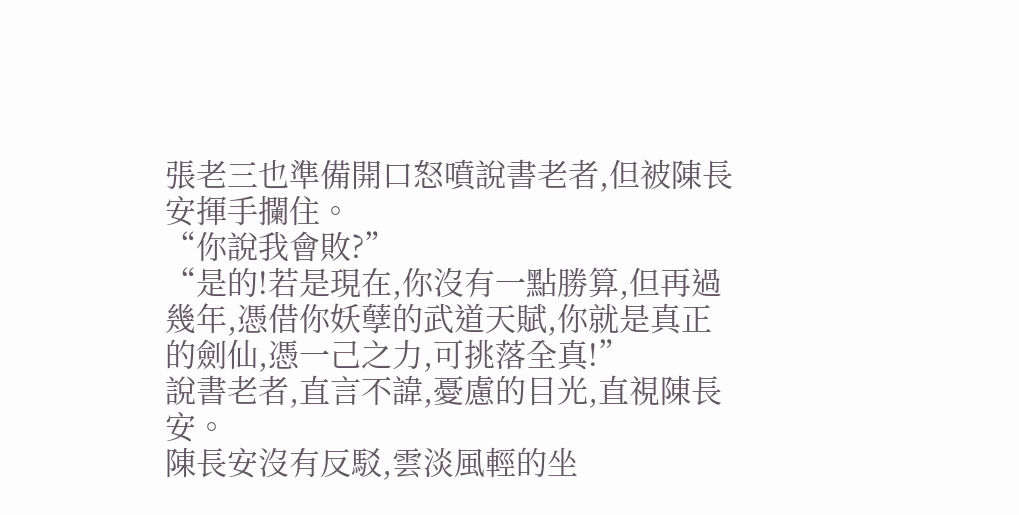張老三也準備開口怒噴說書老者,但被陳長安揮手攔住。
“你說我會敗?”
“是的!若是現在,你沒有一點勝算,但再過幾年,憑借你妖孽的武道天賦,你就是真正的劍仙,憑一己之力,可挑落全真!”
說書老者,直言不諱,憂慮的目光,直視陳長安。
陳長安沒有反駁,雲淡風輕的坐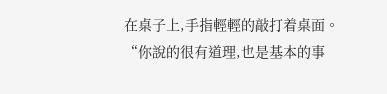在桌子上,手指輕輕的敲打着桌面。
“你說的很有道理,也是基本的事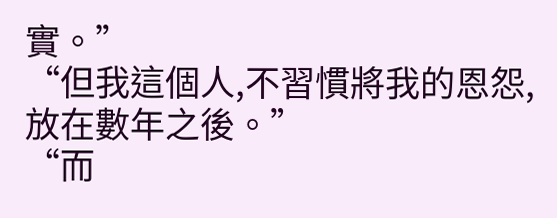實。”
“但我這個人,不習慣將我的恩怨,放在數年之後。”
“而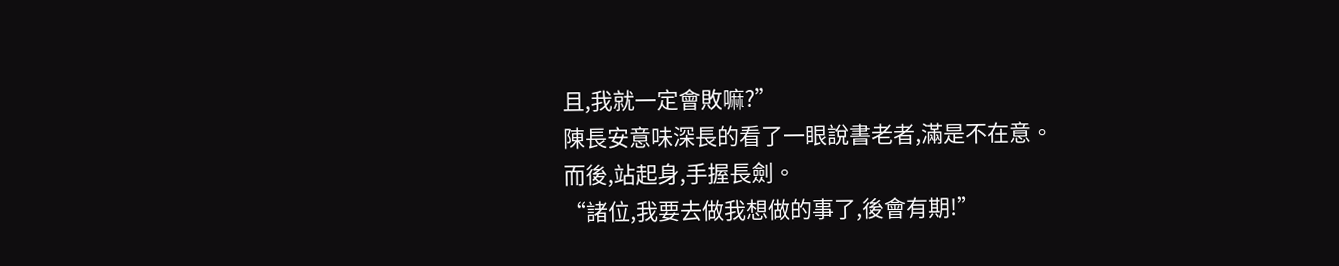且,我就一定會敗嘛?”
陳長安意味深長的看了一眼說書老者,滿是不在意。
而後,站起身,手握長劍。
“諸位,我要去做我想做的事了,後會有期!”